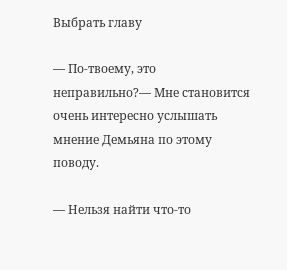Выбрать главу

— По-твоему, это неправильно?— Мне становится очень интересно услышать мнение Демьяна по этому поводу.

— Нельзя найти что-то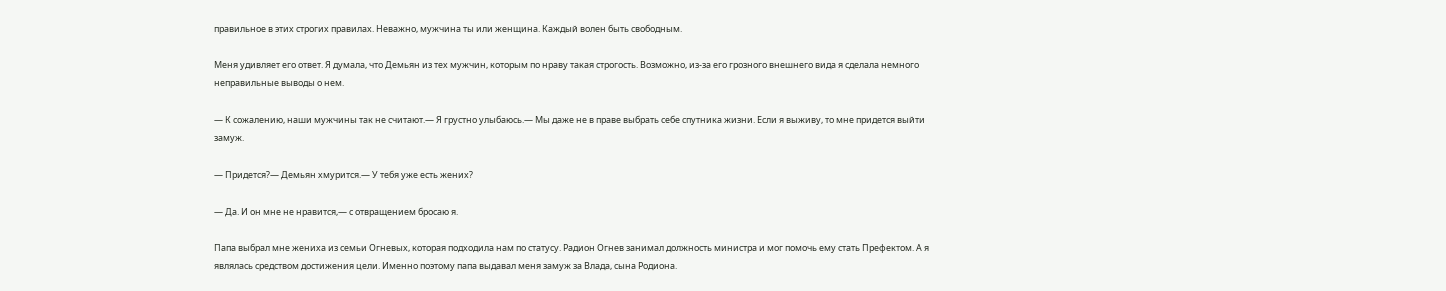правильное в этих строгих правилах. Неважно, мужчина ты или женщина. Каждый волен быть свободным.

Меня удивляет его ответ. Я думала, что Демьян из тех мужчин, которым по нраву такая строгость. Возможно, из-за его грозного внешнего вида я сделала немного неправильные выводы о нем.

— К сожалению, наши мужчины так не считают.— Я грустно улыбаюсь.— Мы даже не в праве выбрать себе спутника жизни. Если я выживу, то мне придется выйти замуж.

— Придется?— Демьян хмурится.— У тебя уже есть жених?

— Да. И он мне не нравится,— с отвращением бросаю я.

Папа выбрал мне жениха из семьи Огневых, которая подходила нам по статусу. Радион Огнев занимал должность министра и мог помочь ему стать Префектом. А я являлась средством достижения цели. Именно поэтому папа выдавал меня замуж за Влада, сына Родиона.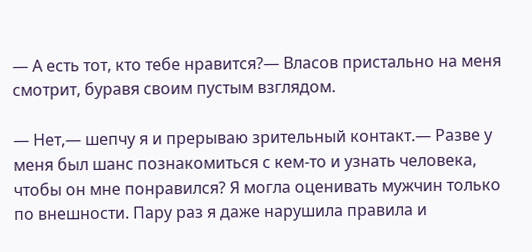— А есть тот, кто тебе нравится?— Власов пристально на меня смотрит, буравя своим пустым взглядом.

— Нет,— шепчу я и прерываю зрительный контакт.— Разве у меня был шанс познакомиться с кем-то и узнать человека, чтобы он мне понравился? Я могла оценивать мужчин только по внешности. Пару раз я даже нарушила правила и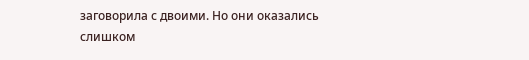заговорила с двоими. Но они оказались слишком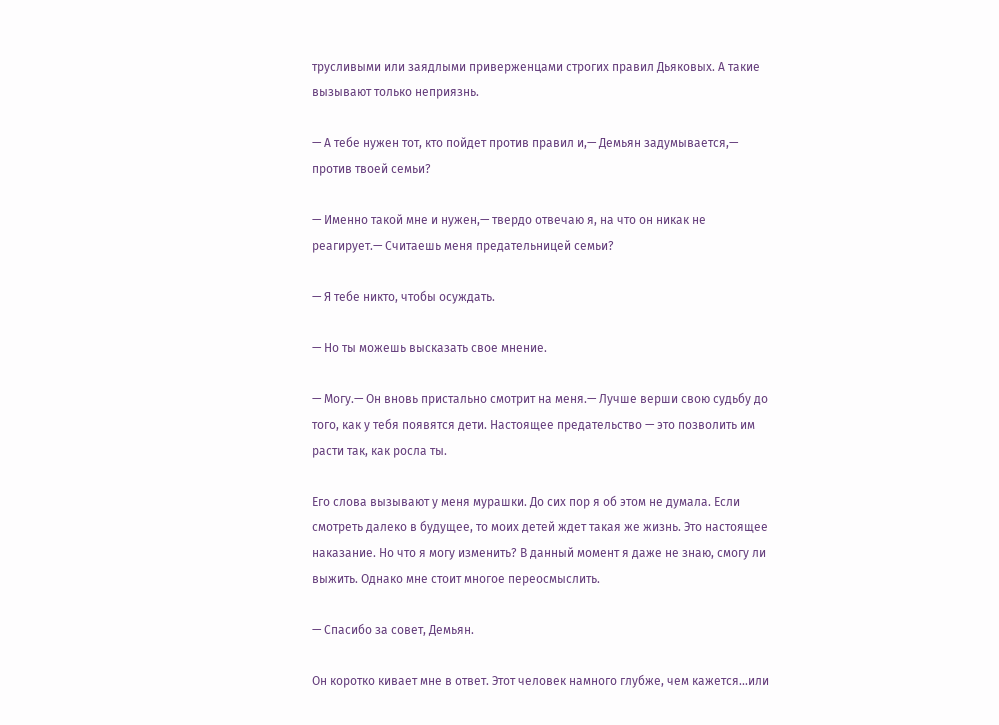трусливыми или заядлыми приверженцами строгих правил Дьяковых. А такие вызывают только неприязнь.

— А тебе нужен тот, кто пойдет против правил и,— Демьян задумывается,— против твоей семьи?

— Именно такой мне и нужен,— твердо отвечаю я, на что он никак не реагирует.— Считаешь меня предательницей семьи?

— Я тебе никто, чтобы осуждать.

— Но ты можешь высказать свое мнение.

— Могу.— Он вновь пристально смотрит на меня.— Лучше верши свою судьбу до того, как у тебя появятся дети. Настоящее предательство — это позволить им расти так, как росла ты.

Его слова вызывают у меня мурашки. До сих пор я об этом не думала. Если смотреть далеко в будущее, то моих детей ждет такая же жизнь. Это настоящее наказание. Но что я могу изменить? В данный момент я даже не знаю, смогу ли выжить. Однако мне стоит многое переосмыслить.

— Спасибо за совет, Демьян.

Он коротко кивает мне в ответ. Этот человек намного глубже, чем кажется...или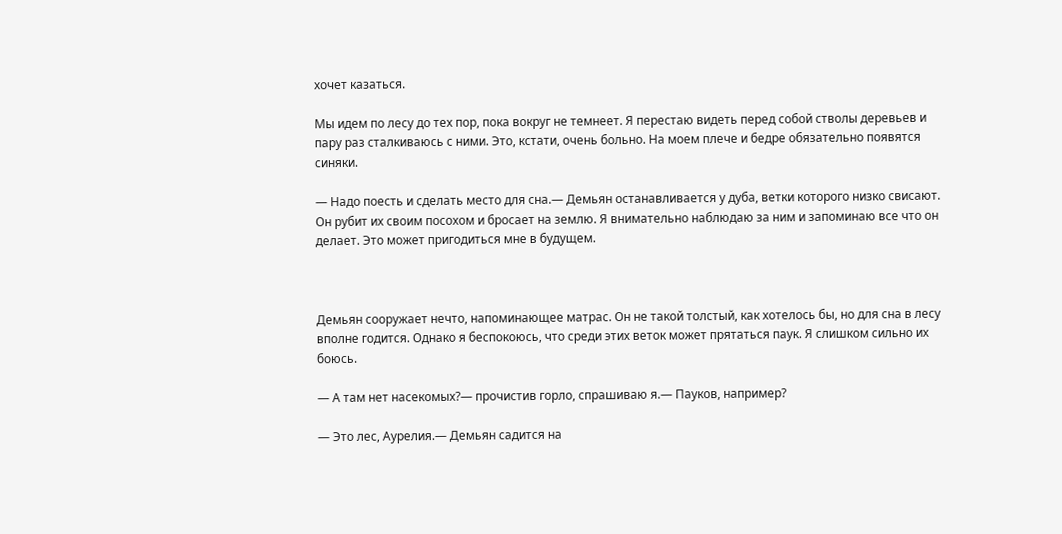хочет казаться.

Мы идем по лесу до тех пор, пока вокруг не темнеет. Я перестаю видеть перед собой стволы деревьев и пару раз сталкиваюсь с ними. Это, кстати, очень больно. На моем плече и бедре обязательно появятся синяки.

— Надо поесть и сделать место для сна.— Демьян останавливается у дуба, ветки которого низко свисают. Он рубит их своим посохом и бросает на землю. Я внимательно наблюдаю за ним и запоминаю все что он делает. Это может пригодиться мне в будущем.



Демьян сооружает нечто, напоминающее матрас. Он не такой толстый, как хотелось бы, но для сна в лесу вполне годится. Однако я беспокоюсь, что среди этих веток может прятаться паук. Я слишком сильно их боюсь.

— А там нет насекомых?— прочистив горло, спрашиваю я.— Пауков, например?

— Это лес, Аурелия.— Демьян садится на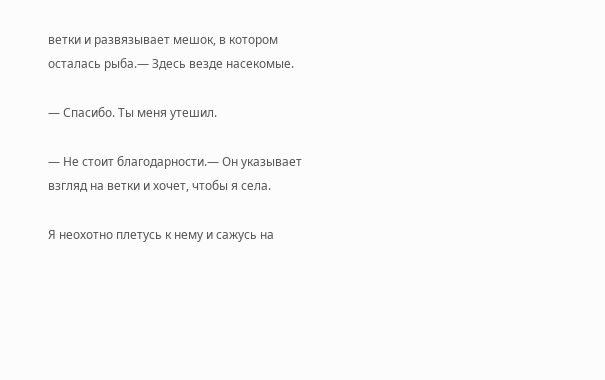ветки и развязывает мешок, в котором осталась рыба.— Здесь везде насекомые.

— Спасибо. Ты меня утешил.

— Не стоит благодарности.— Он указывает взгляд на ветки и хочет, чтобы я села.

Я неохотно плетусь к нему и сажусь на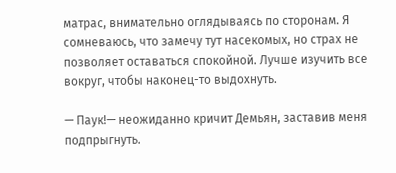матрас, внимательно оглядываясь по сторонам. Я сомневаюсь, что замечу тут насекомых, но страх не позволяет оставаться спокойной. Лучше изучить все вокруг, чтобы наконец-то выдохнуть.

— Паук!— неожиданно кричит Демьян, заставив меня подпрыгнуть.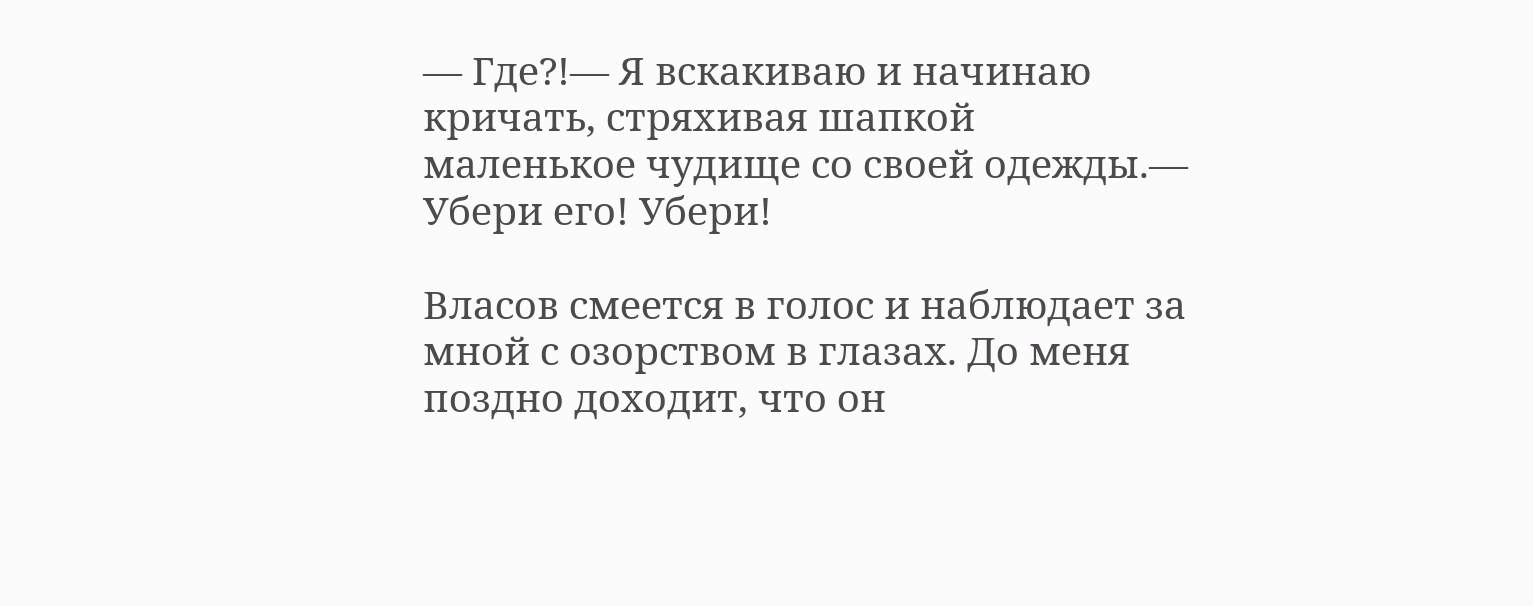— Где?!— Я вскакиваю и начинаю кричать, стряхивая шапкой маленькое чудище со своей одежды.— Убери его! Убери!

Власов смеется в голос и наблюдает за мной с озорством в глазах. До меня поздно доходит, что он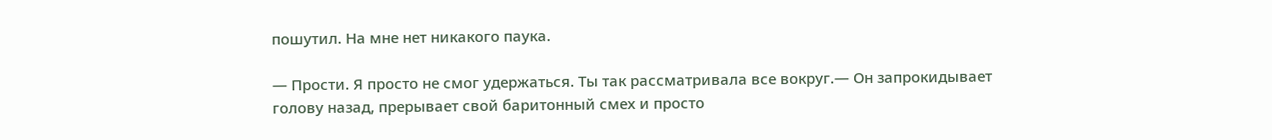пошутил. На мне нет никакого паука.

— Прости. Я просто не смог удержаться. Ты так рассматривала все вокруг.— Он запрокидывает голову назад, прерывает свой баритонный смех и просто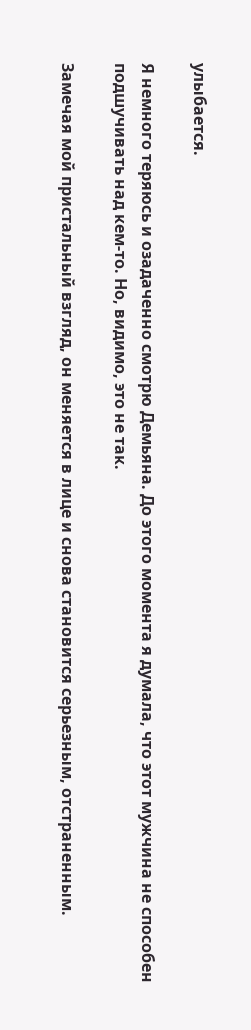улыбается.

Я немного теряюсь и озадаченно смотрю Демьяна. До этого момента я думала, что этот мужчина не способен подшучивать над кем-то. Но, видимо, это не так.

Замечая мой пристальный взгляд, он меняется в лице и снова становится серьезным, отстраненным.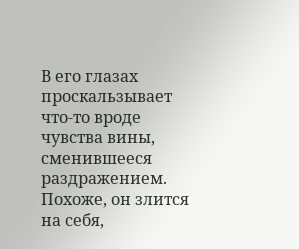В его глазах проскальзывает что-то вроде чувства вины, сменившееся раздражением. Похоже, он злится на себя,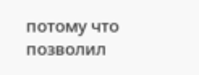потому что позволил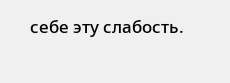себе эту слабость.